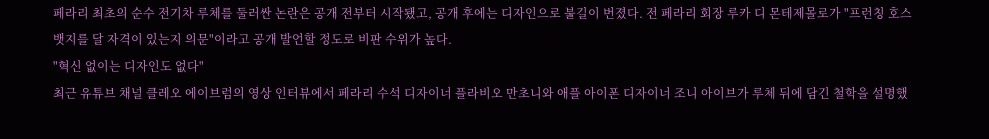페라리 최초의 순수 전기차 루체를 둘러싼 논란은 공개 전부터 시작됐고, 공개 후에는 디자인으로 불길이 번졌다. 전 페라리 회장 루카 디 몬테제몰로가 "프런칭 호스 뱃지를 달 자격이 있는지 의문"이라고 공개 발언할 정도로 비판 수위가 높다.
"혁신 없이는 디자인도 없다"
최근 유튜브 채널 클레오 에이브럼의 영상 인터뷰에서 페라리 수석 디자이너 플라비오 만초니와 애플 아이폰 디자이너 조니 아이브가 루체 뒤에 담긴 철학을 설명했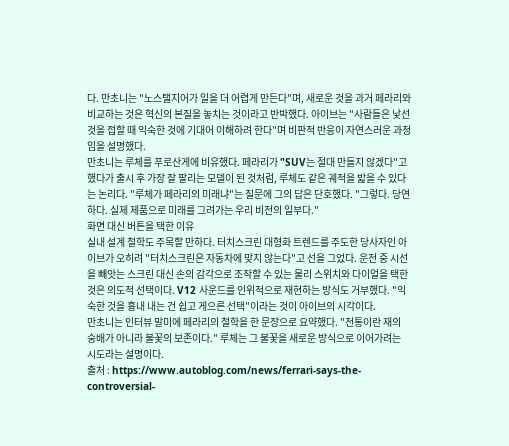다. 만초니는 "노스탤지어가 일을 더 어렵게 만든다"며, 새로운 것을 과거 페라리와 비교하는 것은 혁신의 본질을 놓치는 것이라고 반박했다. 아이브는 "사람들은 낯선 것을 접할 때 익숙한 것에 기대어 이해하려 한다"며 비판적 반응이 자연스러운 과정임을 설명했다.
만초니는 루체를 푸로산게에 비유했다. 페라리가 "SUV는 절대 만들지 않겠다"고 했다가 출시 후 가장 잘 팔리는 모델이 된 것처럼, 루체도 같은 궤적을 밟을 수 있다는 논리다. "루체가 페라리의 미래냐"는 질문에 그의 답은 단호했다. "그렇다. 당연하다. 실제 제품으로 미래를 그려가는 우리 비전의 일부다."
화면 대신 버튼을 택한 이유
실내 설계 철학도 주목할 만하다. 터치스크린 대형화 트렌드를 주도한 당사자인 아이브가 오히려 "터치스크린은 자동차에 맞지 않는다"고 선을 그었다. 운전 중 시선을 빼앗는 스크린 대신 손의 감각으로 조작할 수 있는 물리 스위치와 다이얼을 택한 것은 의도적 선택이다. V12 사운드를 인위적으로 재현하는 방식도 거부했다. "익숙한 것을 흉내 내는 건 쉽고 게으른 선택"이라는 것이 아이브의 시각이다.
만초니는 인터뷰 말미에 페라리의 철학을 한 문장으로 요약했다. "전통이란 재의 숭배가 아니라 불꽃의 보존이다." 루체는 그 불꽃을 새로운 방식으로 이어가려는 시도라는 설명이다.
출처 : https://www.autoblog.com/news/ferrari-says-the-controversial-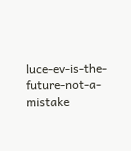luce-ev-is-the-future-not-a-mistake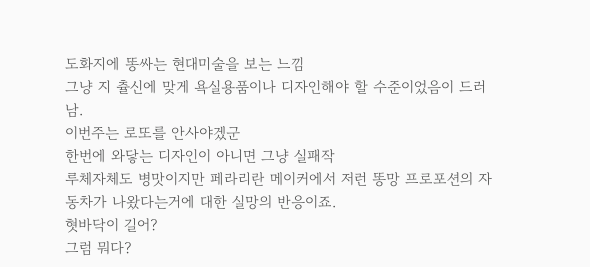도화지에 똥싸는 현대미술을 보는 느낌
그냥 지 츌신에 맞게 욕실용품이나 디자인해야 할 수준이었음이 드러남.
이번주는 로또를 안사야겠군
한번에 와닿는 디자인이 아니면 그냥 실패작
루체자체도 병맛이지만 페라리란 메이커에서 저런 똥망 프로포션의 자동차가 나왔다는거에 대한 실망의 반응이죠.
혓바닥이 길어?
그럼 뭐다?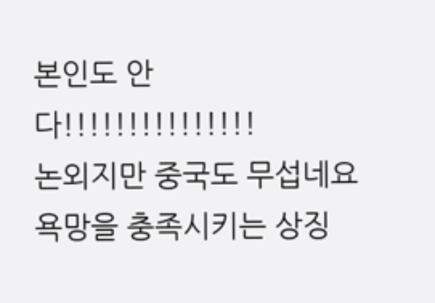본인도 안다!!!!!!!!!!!!!!!
논외지만 중국도 무섭네요
욕망을 충족시키는 상징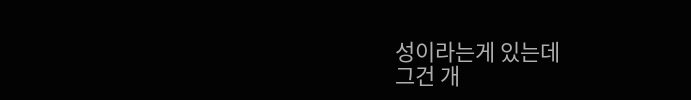성이라는게 있는데
그건 개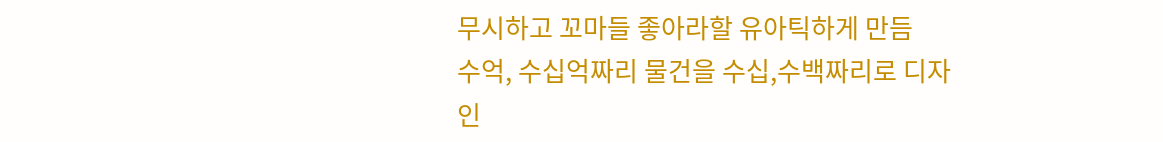무시하고 꼬마들 좋아라할 유아틱하게 만듬
수억, 수십억짜리 물건을 수십,수백짜리로 디자인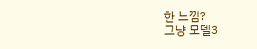한 느낌?
그냥 모델3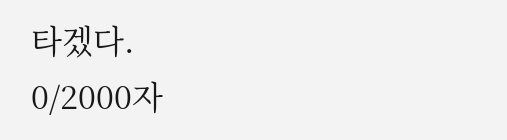타겠다.
0/2000자